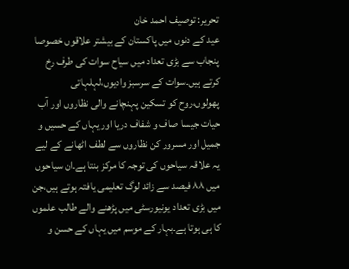تحریر: توصیف احمد خان
عید کے دنوں میں پاکستان کے بیشتر علاقوں خصوصا پنجاب سے بڑی تعداد میں سیاح سوات کی طرف رخ کرتے ہیں۔سوات کے سرسبز وادیوں،لہلہاتی پھولوں،روح کو تسکین پہنچانے والی نظاروں اور آب حیات جیسا صاف و شفاف دریا اور یہاں کے حسیں و جمیل اور مسرور کن نظاروں سے لطف اٹھانے کے لیے یہ علاقہ سیاحوں کی توجہ کا مرکز بنتا ہے۔ان سیاحوں میں ٨٨ فیصد سے زائد لوگ تعلیمی یافتہ ہوتے ہیں،جن میں بڑی تعداد یونیورسٹی میں پڑھنے والے طالب علموں کا ہی ہوتا ہے۔بہار کے موسم میں یہاں کے حسن و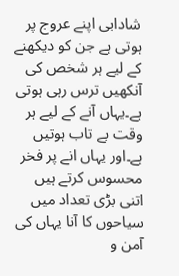شادابی اپنے عروج پر ہوتی ہے جن کو دیکھنے کے لیے ہر شخص کی آنکھیں ترس رہی ہوتی ہے۔یہاں آنے کے لیے ہر وقت بے تاب ہوتیں ہے۔اور یہاں انے پر فخر محسوس کرتے ہیں
اتنی بڑی تعداد میں سیاحوں کا آنا یہاں کی آمن و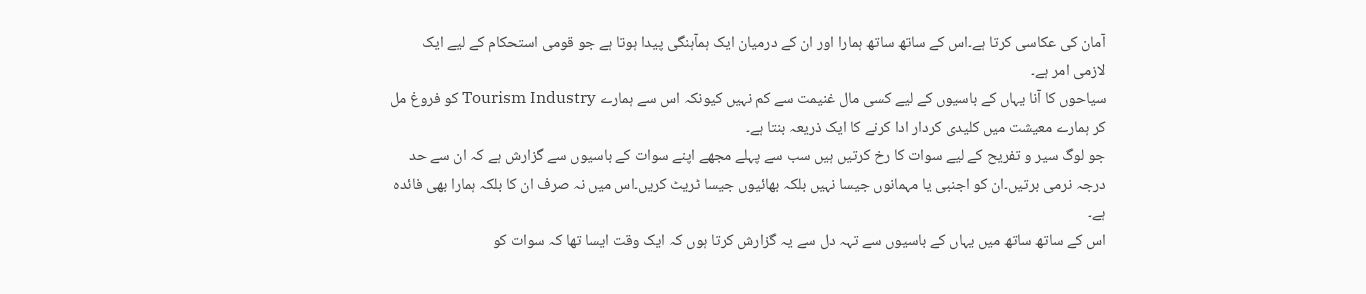آمان کی عکاسی کرتا ہے۔اس کے ساتھ ساتھ ہمارا اور ان کے درمیان ایک ہمآہنگی پیدا ہوتا ہے جو قومی استحکام کے لیے ایک لازمی امر ہے۔
سیاحوں کا آنا یہاں کے باسیوں کے لیے کسی مال غنیمت سے کم نہیں کیونکہ اس سے ہمارے Tourism Industry کو فروغ مل کر ہمارے معیشت میں کلیدی کردار ادا کرنے کا ایک ذریعہ بنتا ہے۔
جو لوگ سیر و تفریح کے لیے سوات کا رخ کرتیں ہیں سب سے پہلے مجھے اپنے سوات کے باسیوں سے گزارش ہے کہ ان سے حد درجہ نرمی برتیں۔ان کو اجنبی یا مہمانوں جیسا نہیں بلکہ بھائیوں جیسا ٹریٹ کریں۔اس میں نہ صرف ان کا بلکہ ہمارا بھی فائدہ ہے۔
اس کے ساتھ ساتھ میں یہاں کے باسیوں سے تہہ دل سے یہ گزارش کرتا ہوں کہ ایک وقت ایسا تھا کہ سوات کو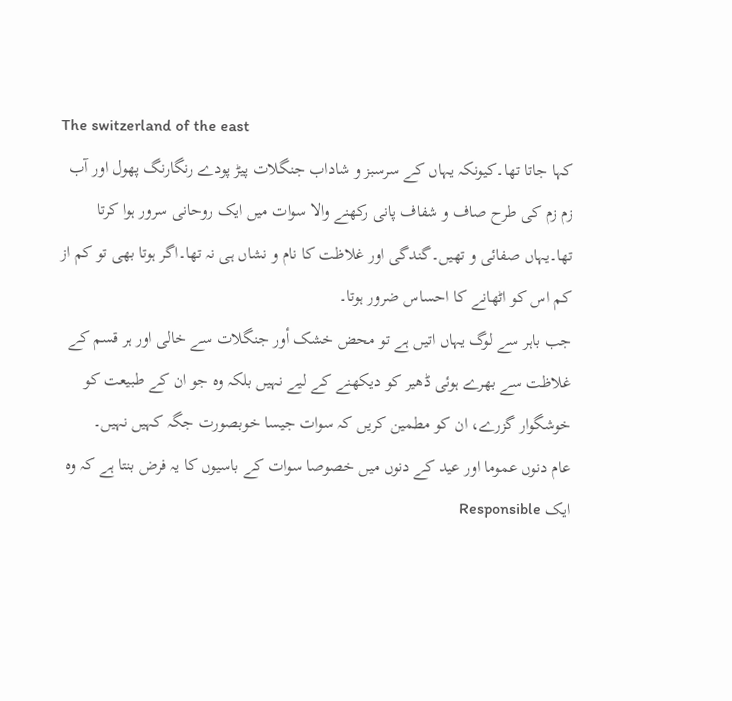The switzerland of the east
کہا جاتا تھا۔کیونکہ یہاں کے سرسبز و شاداب جنگلات پیڑ پودے رنگارنگ پھول اور آب زم زم کی طرح صاف و شفاف پانی رکھنے والا سوات میں ایک روحانی سرور ہوا کرتا تھا۔یہاں صفائی و تھیں۔گندگی اور غلاظت کا نام و نشاں ہی نہ تھا۔اگر ہوتا بھی تو کم از کم اس کو اٹھانے کا احساس ضرور ہوتا۔
جب باہر سے لوگ یہاں اتیں ہے تو محض خشک أور جنگلات سے خالی اور ہر قسم کے غلاظت سے بھرے ہوئی ڈھیر کو دیکھنے کے لیے نہیں بلکہ وہ جو ان کے طبیعت کو خوشگوار گزرے، ان کو مطمین کریں کہ سوات جیسا خوبصورت جگہ کہیں نہیں۔
عام دنوں عموما اور عید کے دنوں میں خصوصا سوات کے باسیوں کا یہ فرض بنتا ہے کہ وہ ایک Responsible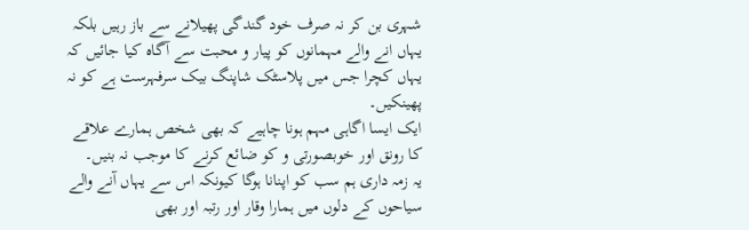شہری بن کر نہ صرف خود گندگی پھیلانے سے باز رہيں بلکہ یہاں انے والے مہمانوں کو پیار و محبت سے آگاہ کیا جائيں کہ یہاں کچرا جس میں پلاسٹک شاپنگ بیک سرفہرست ہے کو نہ پھینکیں۔
ایک ایسا اگاہی مہم ہونا چاہیے کہ بھی شخص ہمارے علاقے کا رونق اور خوبصورتی و کو ضائع کرنے کا موجب نہ بنیں۔
یہ زمہ داری ہم سب کو اپنانا ہوگا کیونکہ اس سے یہاں آنے والے سیاحوں کے دلوں میں ہمارا وقار اور رتبہ اور بھی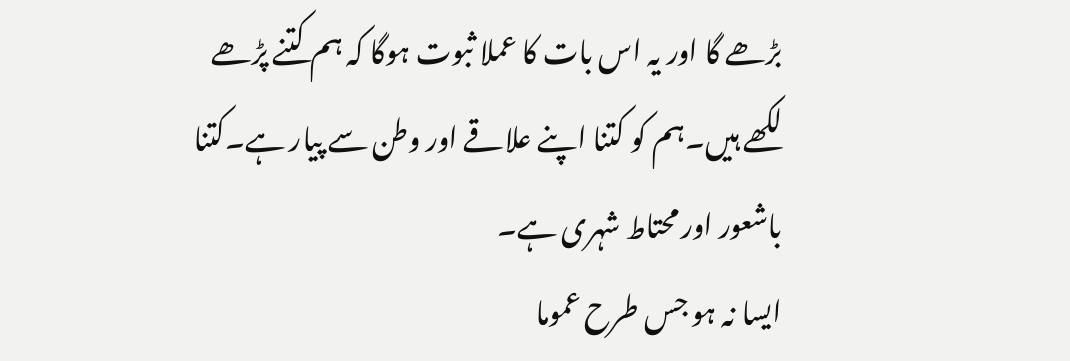بڑھے گا اور یہ اس بات کا عملا ثبوت ہوگا کہ ہم کتنے پڑھے لکھے ہیں۔ہم کو کتنا اپنے علاقے اور وطن سے پیار ہے۔کتنا باشعور اور محتاط شہری ہے۔
ایسا نہ ہو جس طرح عموما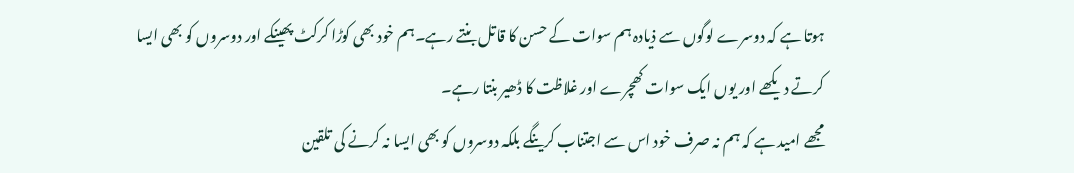ہوتا ہے کہ دوسرے لوگوں سے ذیادہ ہم سوات کے حسن کا قاتل بنتے رہے۔ہم خود بھی کوڑا کرکٹ پھینکے اور دوسروں کو بھی ایسا کرتے دیکھے اور یوں ایک سوات کھچرے اور غلاظت کا ڈھیر بنتا رہے۔
مجھے امید ہے کہ ہم نہ صرف خود اس سے اجتناب کرینگے بلکہ دوسروں کو بھی ایسا نہ کرنے کی تلقین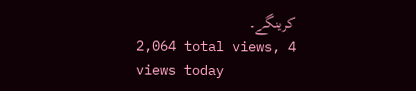کرینگے۔
2,064 total views, 4 views today